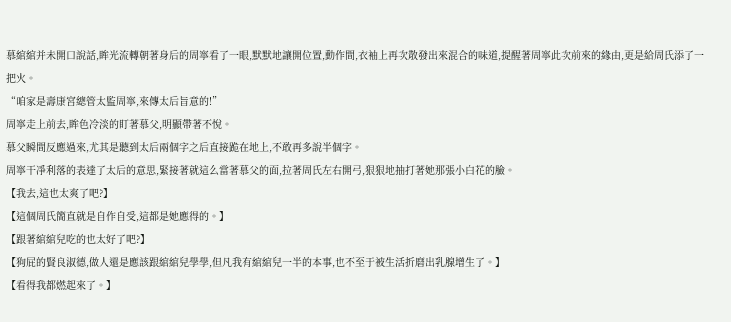慕綰綰并未開口說話,眸光流轉朝著身后的周寧看了一眼,默默地讓開位置,動作間,衣袖上再次散發出來混合的味道,提醒著周寧此次前來的緣由,更是給周氏添了一把火。
“咱家是壽康宮總管太監周寧,來傳太后旨意的!”
周寧走上前去,眸色冷淡的盯著慕父,明顯帶著不悅。
慕父瞬間反應過來,尤其是聽到太后兩個字之后直接跪在地上,不敢再多說半個字。
周寧干凈利落的表達了太后的意思,緊接著就這么當著慕父的面,拉著周氏左右開弓,狠狠地抽打著她那張小白花的臉。
【我去,這也太爽了吧?】
【這個周氏簡直就是自作自受,這都是她應得的。】
【跟著綰綰兒吃的也太好了吧?】
【狗屁的賢良淑德,做人還是應該跟綰綰兒學學,但凡我有綰綰兒一半的本事,也不至于被生活折磨出乳腺增生了。】
【看得我都燃起來了。】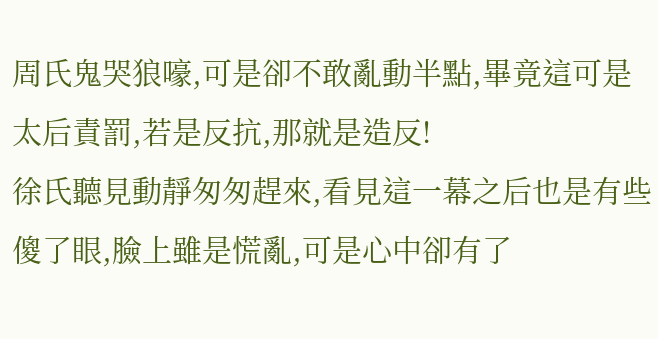周氏鬼哭狼嚎,可是卻不敢亂動半點,畢竟這可是太后責罰,若是反抗,那就是造反!
徐氏聽見動靜匆匆趕來,看見這一幕之后也是有些傻了眼,臉上雖是慌亂,可是心中卻有了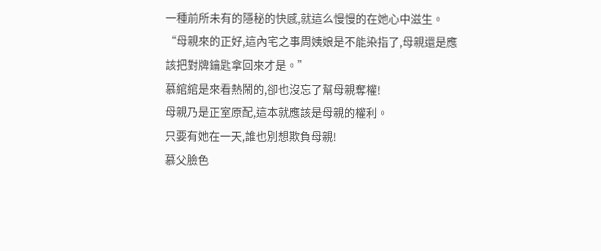一種前所未有的隱秘的快感,就這么慢慢的在她心中滋生。
“母親來的正好,這內宅之事周姨娘是不能染指了,母親還是應該把對牌鑰匙拿回來才是。”
慕綰綰是來看熱鬧的,卻也沒忘了幫母親奪權!
母親乃是正室原配,這本就應該是母親的權利。
只要有她在一天,誰也別想欺負母親!
慕父臉色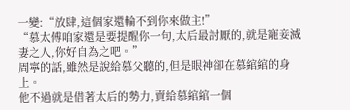一變:“放肆,這個家還輪不到你來做主!”
“慕太傅咱家還是要提醒你一句,太后最討厭的,就是寵妾滅妻之人,你好自為之吧。”
周寧的話,雖然是說給慕父聽的,但是眼神卻在慕綰綰的身上。
他不過就是借著太后的勢力,賣給慕綰綰一個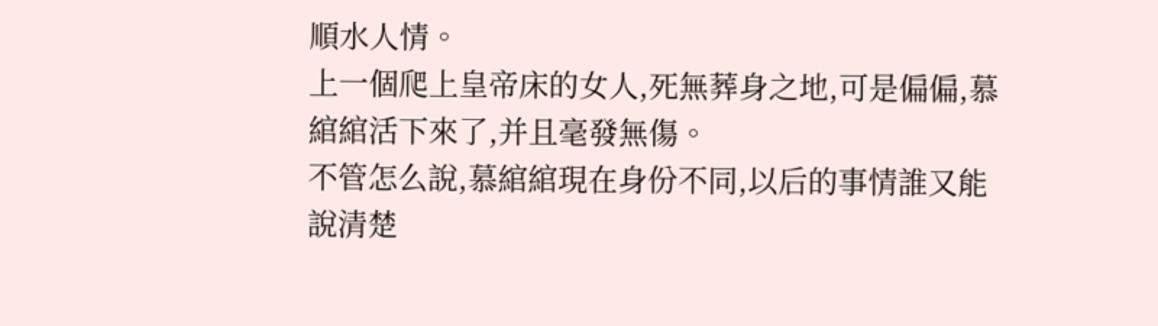順水人情。
上一個爬上皇帝床的女人,死無葬身之地,可是偏偏,慕綰綰活下來了,并且毫發無傷。
不管怎么說,慕綰綰現在身份不同,以后的事情誰又能說清楚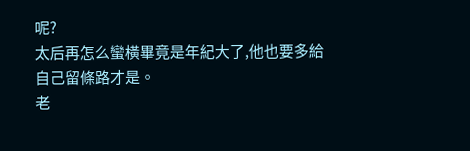呢?
太后再怎么蠻橫畢竟是年紀大了,他也要多給自己留條路才是。
老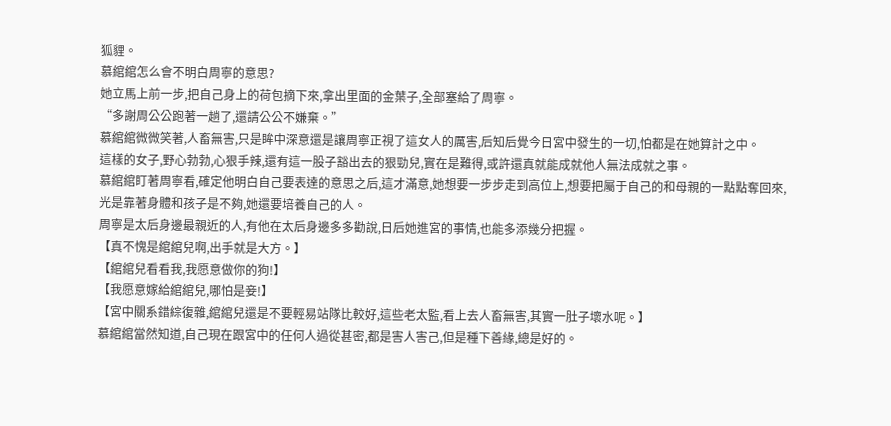狐貍。
慕綰綰怎么會不明白周寧的意思?
她立馬上前一步,把自己身上的荷包摘下來,拿出里面的金葉子,全部塞給了周寧。
“多謝周公公跑著一趟了,還請公公不嫌棄。”
慕綰綰微微笑著,人畜無害,只是眸中深意還是讓周寧正視了這女人的厲害,后知后覺今日宮中發生的一切,怕都是在她算計之中。
這樣的女子,野心勃勃,心狠手辣,還有這一股子豁出去的狠勁兒,實在是難得,或許還真就能成就他人無法成就之事。
慕綰綰盯著周寧看,確定他明白自己要表達的意思之后,這才滿意,她想要一步步走到高位上,想要把屬于自己的和母親的一點點奪回來,光是靠著身體和孩子是不夠,她還要培養自己的人。
周寧是太后身邊最親近的人,有他在太后身邊多多勸說,日后她進宮的事情,也能多添幾分把握。
【真不愧是綰綰兒啊,出手就是大方。】
【綰綰兒看看我,我愿意做你的狗!】
【我愿意嫁給綰綰兒,哪怕是妾!】
【宮中關系錯綜復雜,綰綰兒還是不要輕易站隊比較好,這些老太監,看上去人畜無害,其實一肚子壞水呢。】
慕綰綰當然知道,自己現在跟宮中的任何人過從甚密,都是害人害己,但是種下善緣,總是好的。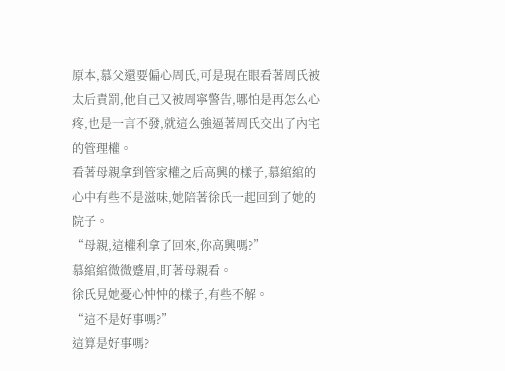原本,慕父還要偏心周氏,可是現在眼看著周氏被太后責罰,他自己又被周寧警告,哪怕是再怎么心疼,也是一言不發,就這么強逼著周氏交出了內宅的管理權。
看著母親拿到管家權之后高興的樣子,慕綰綰的心中有些不是滋味,她陪著徐氏一起回到了她的院子。
“母親,這權利拿了回來,你高興嗎?”
慕綰綰微微蹙眉,盯著母親看。
徐氏見她憂心忡忡的樣子,有些不解。
“這不是好事嗎?”
這算是好事嗎?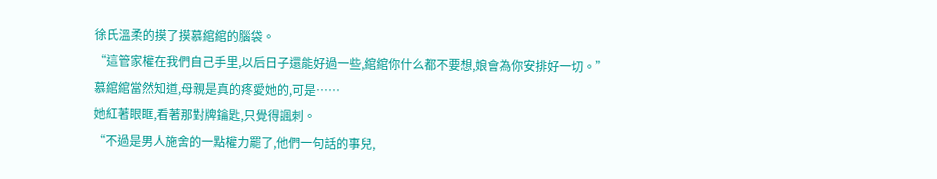徐氏溫柔的摸了摸慕綰綰的腦袋。
“這管家權在我們自己手里,以后日子還能好過一些,綰綰你什么都不要想,娘會為你安排好一切。”
慕綰綰當然知道,母親是真的疼愛她的,可是……
她紅著眼眶,看著那對牌鑰匙,只覺得諷刺。
“不過是男人施舍的一點權力罷了,他們一句話的事兒,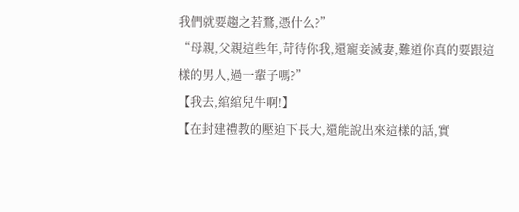我們就要趨之若鶩,憑什么?”
“母親,父親這些年,苛待你我,還寵妾滅妻,難道你真的要跟這樣的男人,過一輩子嗎?”
【我去,綰綰兒牛啊!】
【在封建禮教的壓迫下長大,還能說出來這樣的話,實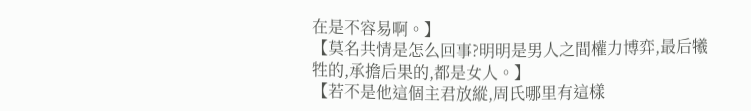在是不容易啊。】
【莫名共情是怎么回事?明明是男人之間權力博弈,最后犧牲的,承擔后果的,都是女人。】
【若不是他這個主君放縱,周氏哪里有這樣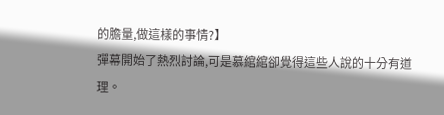的膽量,做這樣的事情?】
彈幕開始了熱烈討論,可是慕綰綰卻覺得這些人說的十分有道理。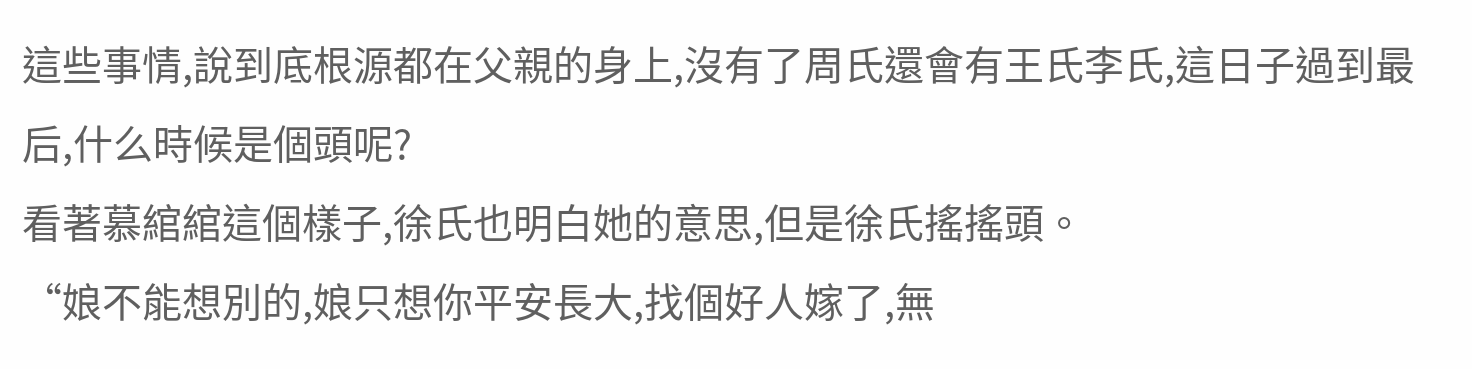這些事情,說到底根源都在父親的身上,沒有了周氏還會有王氏李氏,這日子過到最后,什么時候是個頭呢?
看著慕綰綰這個樣子,徐氏也明白她的意思,但是徐氏搖搖頭。
“娘不能想別的,娘只想你平安長大,找個好人嫁了,無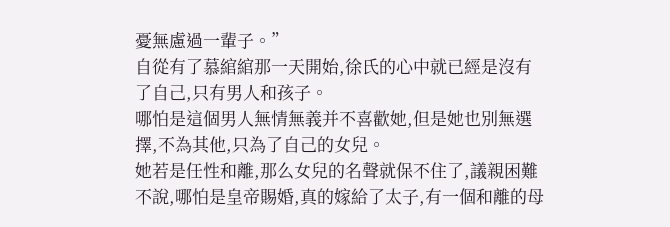憂無慮過一輩子。”
自從有了慕綰綰那一天開始,徐氏的心中就已經是沒有了自己,只有男人和孩子。
哪怕是這個男人無情無義并不喜歡她,但是她也別無選擇,不為其他,只為了自己的女兒。
她若是任性和離,那么女兒的名聲就保不住了,議親困難不說,哪怕是皇帝賜婚,真的嫁給了太子,有一個和離的母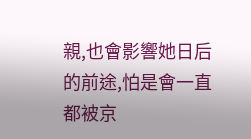親,也會影響她日后的前途,怕是會一直都被京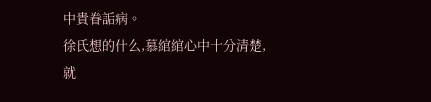中貴眷詬病。
徐氏想的什么,慕綰綰心中十分清楚,就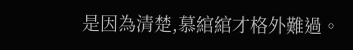是因為清楚,慕綰綰才格外難過。